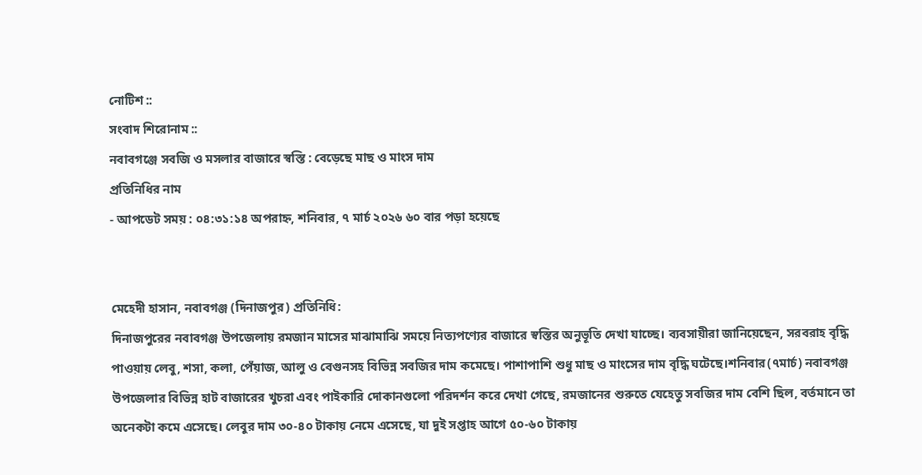নোটিশ ::
সংবাদ শিরোনাম ::
নবাবগঞ্জে সবজি ও মসলার বাজারে স্বস্তি : বেড়েছে মাছ ও মাংস দাম
প্রতিনিধির নাম
- আপডেট সময় : ০৪:৩১:১৪ অপরাহ্ন, শনিবার, ৭ মার্চ ২০২৬ ৬০ বার পড়া হয়েছে


মেহেদী হাসান, নবাবগঞ্জ (দিনাজপুর) প্রতিনিধি:
দিনাজপুরের নবাবগঞ্জ উপজেলায় রমজান মাসের মাঝামাঝি সময়ে নিত্যপণ্যের বাজারে স্বস্তির অনুভূতি দেখা যাচ্ছে। ব্যবসায়ীরা জানিয়েছেন, সরবরাহ বৃদ্ধি পাওয়ায় লেবু, শসা, কলা, পেঁয়াজ, আলু ও বেগুনসহ বিভিন্ন সবজির দাম কমেছে। পাশাপাশি শুধু মাছ ও মাংসের দাম বৃদ্ধি ঘটেছে।শনিবার(৭মার্চ) নবাবগঞ্জ উপজেলার বিভিন্ন হাট বাজারের খুচরা এবং পাইকারি দোকানগুলো পরিদর্শন করে দেখা গেছে, রমজানের শুরুতে যেহেতু সবজির দাম বেশি ছিল, বর্তমানে তা অনেকটা কমে এসেছে। লেবুর দাম ৩০-৪০ টাকায় নেমে এসেছে, যা দুই সপ্তাহ আগে ৫০-৬০ টাকায়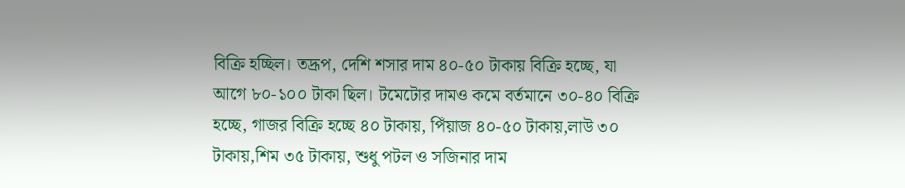বিক্রি হচ্ছিল। তদ্রূপ, দেশি শসার দাম ৪০-৫০ টাকায় বিক্রি হচ্ছে, যা আগে ৮০-১০০ টাকা ছিল। টমেটোর দামও কমে বর্তমানে ৩০-৪০ বিক্রি হচ্ছে, গাজর বিক্রি হচ্ছে ৪০ টাকায়, পিঁয়াজ ৪০-৫০ টাকায়,লাউ ৩০ টাকায়,শিম ৩৫ টাকায়, শুধু পটল ও সজিনার দাম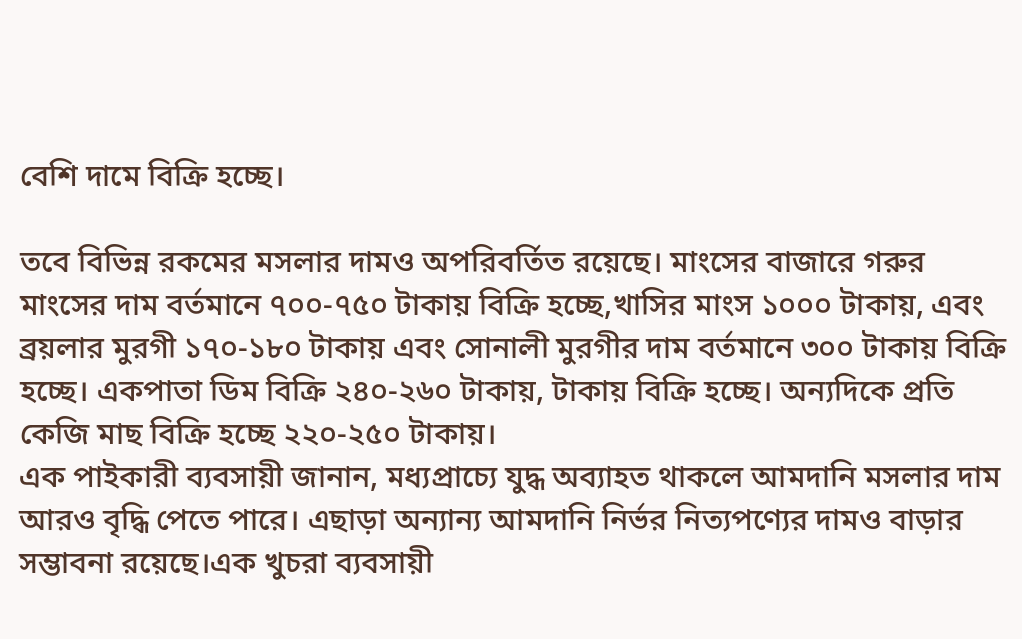বেশি দামে বিক্রি হচ্ছে।

তবে বিভিন্ন রকমের মসলার দামও অপরিবর্তিত রয়েছে। মাংসের বাজারে গরুর মাংসের দাম বর্তমানে ৭০০-৭৫০ টাকায় বিক্রি হচ্ছে,খাসির মাংস ১০০০ টাকায়, এবং ব্রয়লার মুরগী ১৭০-১৮০ টাকায় এবং সোনালী মুরগীর দাম বর্তমানে ৩০০ টাকায় বিক্রি হচ্ছে। একপাতা ডিম বিক্রি ২৪০-২৬০ টাকায়, টাকায় বিক্রি হচ্ছে। অন্যদিকে প্রতি কেজি মাছ বিক্রি হচ্ছে ২২০-২৫০ টাকায়।
এক পাইকারী ব্যবসায়ী জানান, মধ্যপ্রাচ্যে যুদ্ধ অব্যাহত থাকলে আমদানি মসলার দাম আরও বৃদ্ধি পেতে পারে। এছাড়া অন্যান্য আমদানি নির্ভর নিত্যপণ্যের দামও বাড়ার সম্ভাবনা রয়েছে।এক খুচরা ব্যবসায়ী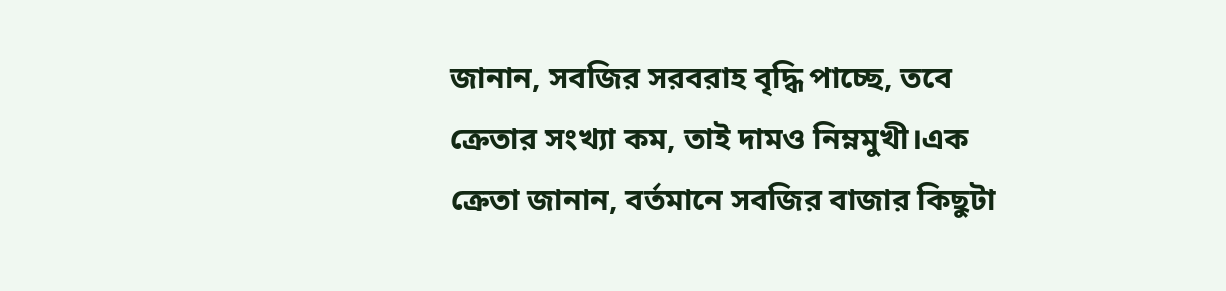জানান, সবজির সরবরাহ বৃদ্ধি পাচ্ছে, তবে ক্রেতার সংখ্যা কম, তাই দামও নিম্নমুখী।এক ক্রেতা জানান, বর্তমানে সবজির বাজার কিছুটা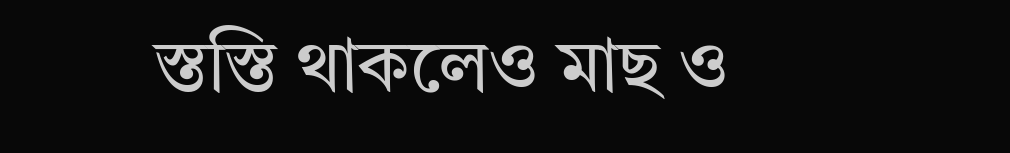স্তস্তি থাকলেও মাছ ও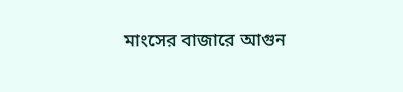মাংসের বাজারে আগুন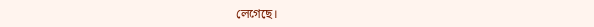লেগেছে।